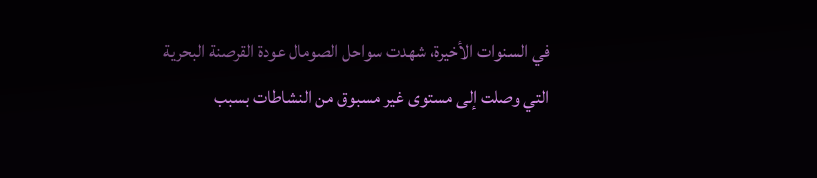في السنوات الأخيرة، شهدت سواحل الصومال عودة القرصنة البحرية التي وصلت إلى مستوى غير مسبوق من النشاطات بسبب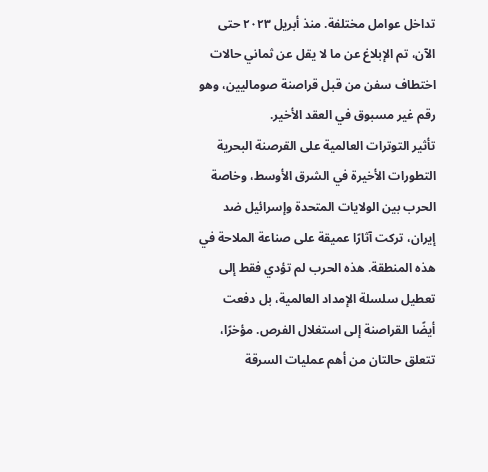تداخل عوامل مختلفة. منذ أبريل ٢٠٢٣ حتى الآن، تم الإبلاغ عن ما لا يقل عن ثماني حالات اختطاف سفن من قبل قراصنة صوماليين، وهو رقم غير مسبوق في العقد الأخير.
تأثير التوترات العالمية على القرصنة البحرية
التطورات الأخيرة في الشرق الأوسط، وخاصة الحرب بين الولايات المتحدة وإسرائيل ضد إيران، تركت آثارًا عميقة على صناعة الملاحة في هذه المنطقة. هذه الحرب لم تؤدي فقط إلى تعطيل سلسلة الإمداد العالمية، بل دفعت أيضًا القراصنة إلى استغلال الفرص. مؤخرًا، تتعلق حالتان من أهم عمليات السرقة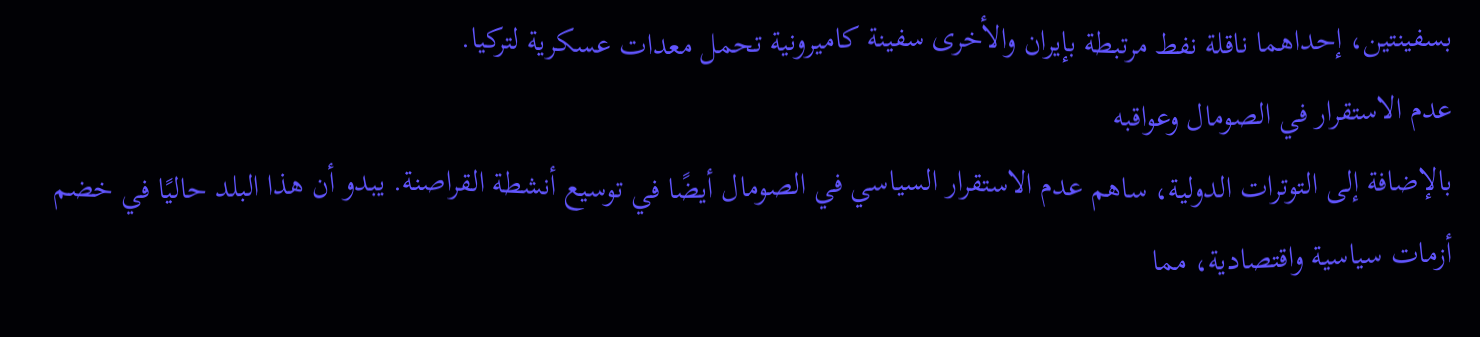بسفينتين، إحداهما ناقلة نفط مرتبطة بإيران والأخرى سفينة كاميرونية تحمل معدات عسكرية لتركيا.
عدم الاستقرار في الصومال وعواقبه
بالإضافة إلى التوترات الدولية، ساهم عدم الاستقرار السياسي في الصومال أيضًا في توسيع أنشطة القراصنة. يبدو أن هذا البلد حاليًا في خضم أزمات سياسية واقتصادية، مما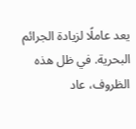يعد عاملًا لزيادة الجرائم البحرية. في ظل هذه الظروف، عاد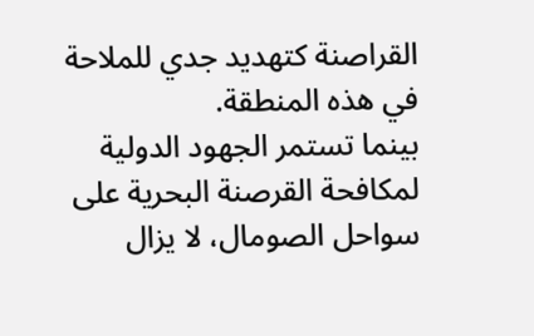القراصنة كتهديد جدي للملاحة في هذه المنطقة.
بينما تستمر الجهود الدولية لمكافحة القرصنة البحرية على سواحل الصومال، لا يزال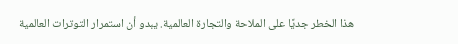هذا الخطر جديًا على الملاحة والتجارة العالمية. يبدو أن استمرار التوترات العالمية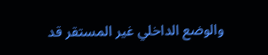والوضع الداخلي غير المستقر قد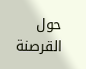حول القرصنة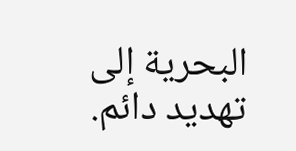البحرية إلى تهديد دائم.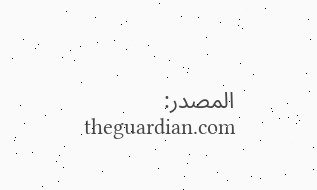المصدر: theguardian.com